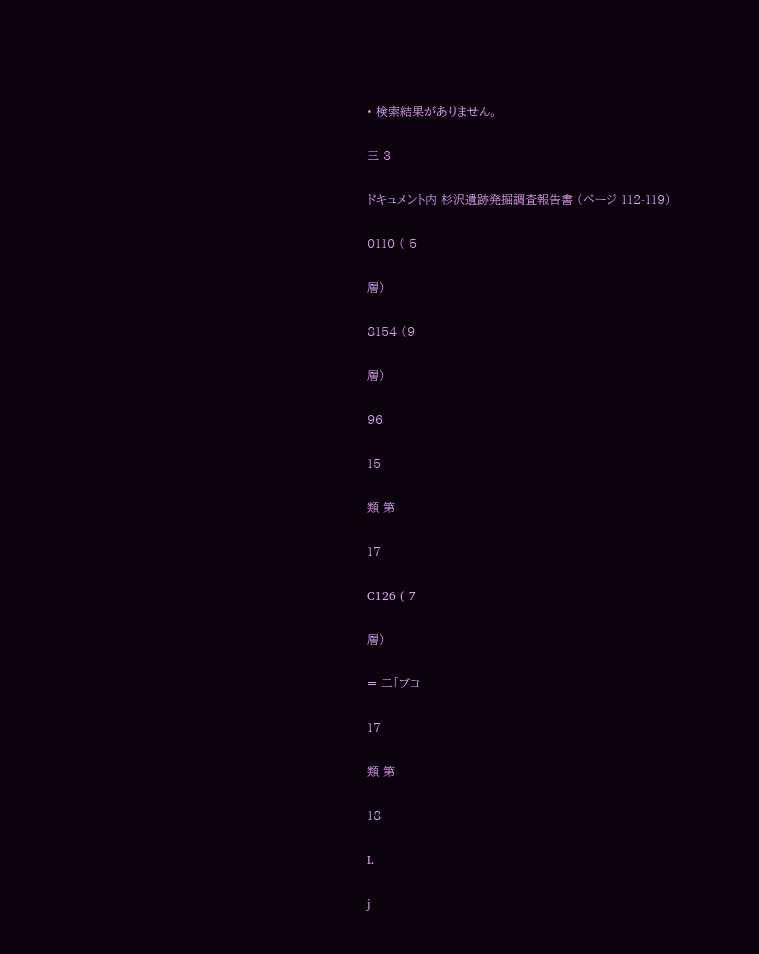• 検索結果がありません。

三 3

ドキュメント内 杉沢遺跡発掘調査報告書 (ページ 112-119)

0110 ( 5

層)

8154 (9

層)

96

15

類 第

17

C126 ( 7

層)

= 二「ブコ

17

類 第

18

L

j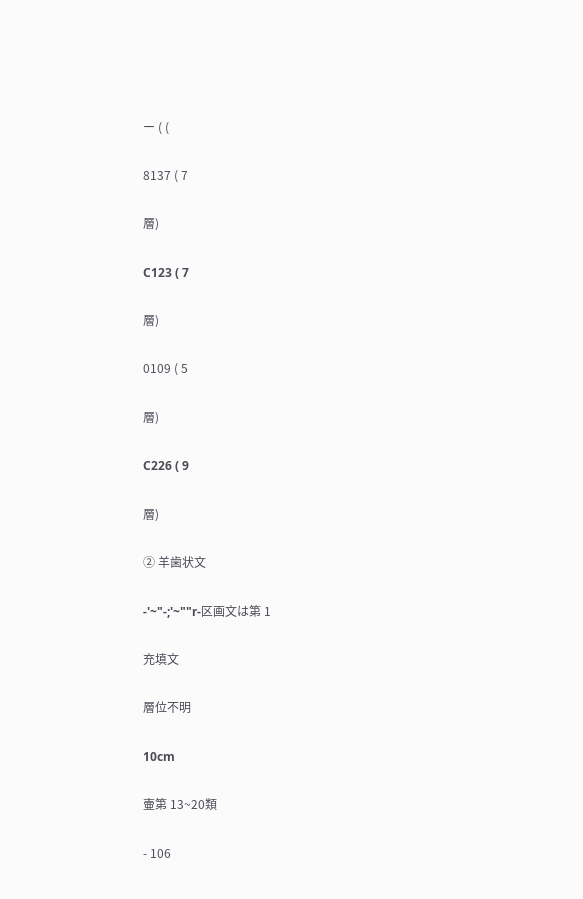ー ( (

8137 ( 7

層)

C123 ( 7

層)

0109 ( 5

層)

C226 ( 9

層)

② 羊歯状文

-'~"-;'~""r-区画文は第 1

充填文

層位不明

10cm

壷第 13~20類

‑ 106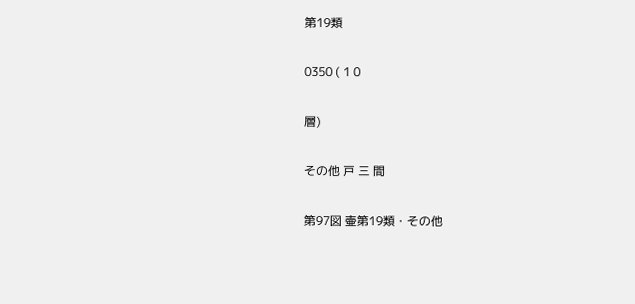第19類

0350 ( 1 0

層)

その他 戸 三 間

第97図 壷第19類・その他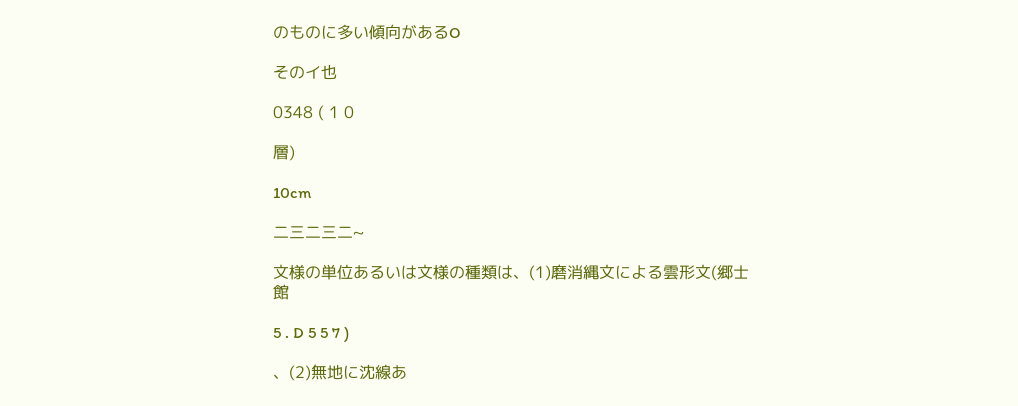のものに多い傾向があるO

そのイ也

0348 ( 1 0

層)

10cm

二三二三二~

文様の単位あるいは文様の種類は、(1)磨消縄文による雲形文(郷士館

5 . D 5 5 7 )

、(2)無地に沈線あ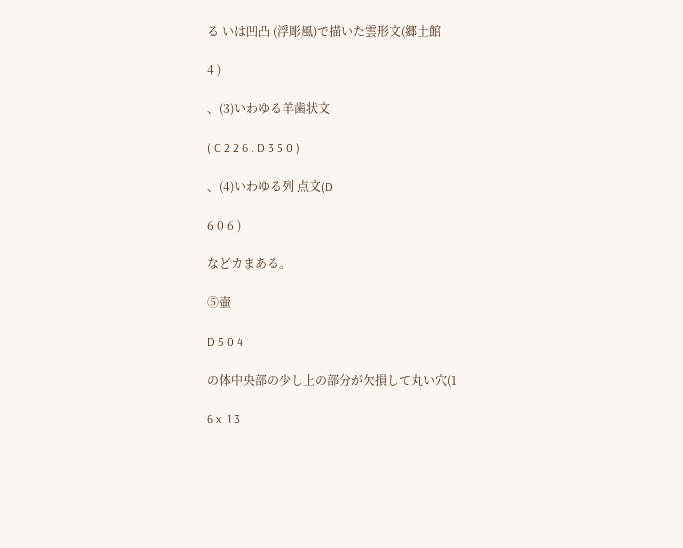る いは凹凸 (浮彫風)で描いた雲形文(郷土館

4 )

、(3)いわゆる羊歯状文

( C 2 2 6 . D 3 5 0 )

、(4)いわゆる列 点文(D

6 0 6 )

などカまある。

⑤壷

D 5 0 4

の体中央部の少し上の部分が欠損して丸い穴(1

6 x  1 3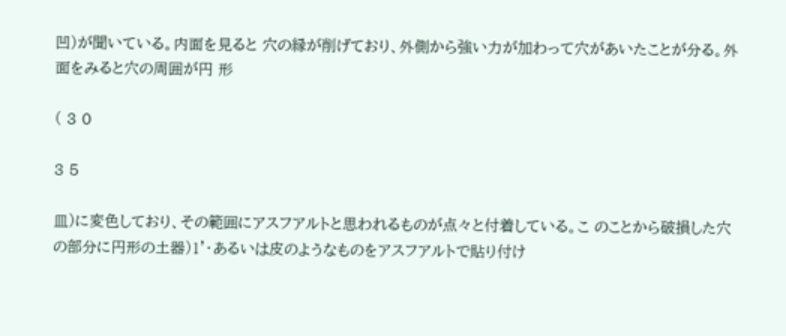凹)が聞いている。内面を見ると 穴の縁が削げており、外側から強い力が加わって穴があいたことが分る。外面をみると穴の周囲が円 形

( 3 0

3 5

皿)に変色しており、その範囲にアスフアルトと思われるものが点々と付着している。こ のことから破損した穴の部分に円形の土器)1'・あるいは皮のようなものをアスフアルトで貼り付け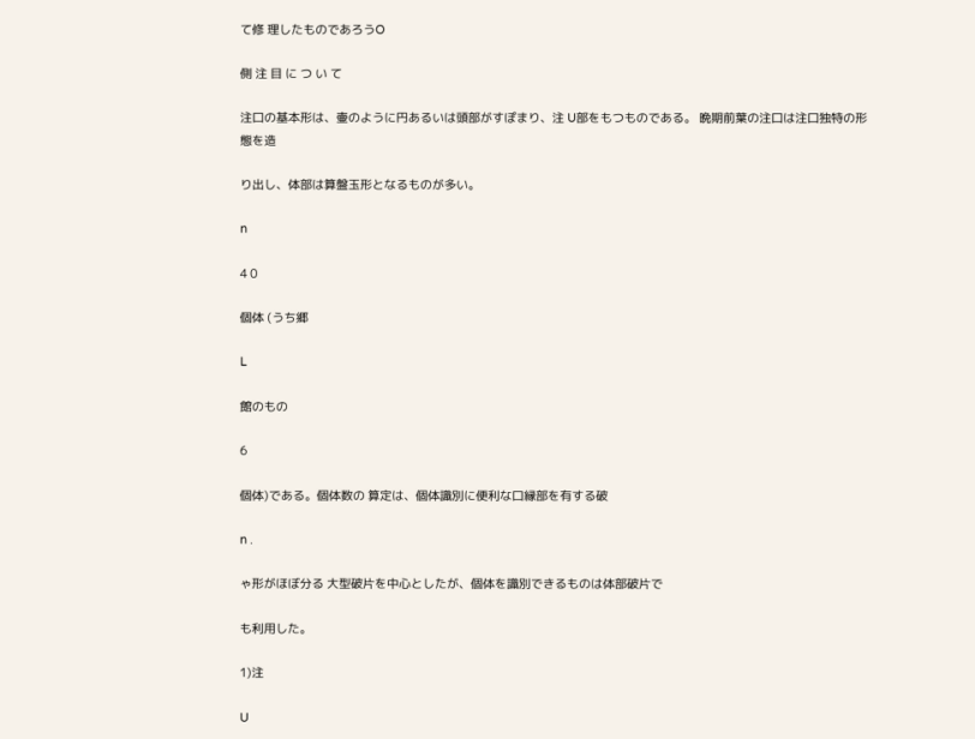て修 理したものであろうO

側 注 目 に つ い て

注口の基本形は、壷のように円あるいは頭部がすぽまり、注 U部をもつものである。 晩期前葉の注口は注口独特の形態を造

り出し、体部は算盤玉形となるものが多い。

n

4 0

個体 (うち郷

L

館のもの

6

個体)である。個体数の 算定は、個体識別に便利な口縁部を有する破

n .

ゃ形がほぼ分る 大型破片を中心としたが、個体を識別できるものは体部破片で

も利用した。

1)注

U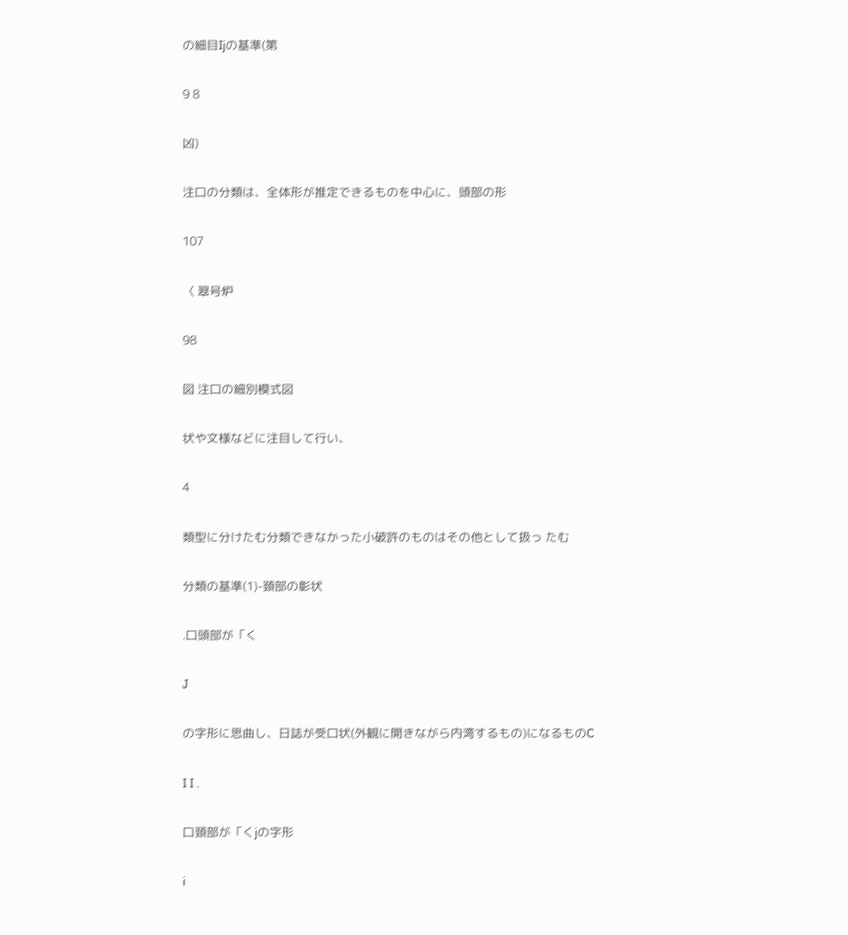の細目Ijの基準(第

9 8

凶)

注口の分類は、全体形が推定できるものを中心に、頭部の形

107

〈 翠号炉

98

図 注口の細別模式図

状や文様などに注目して行い、

4

類型に分けたむ分類できなかった小破許のものはその他として扱っ たむ

分類の基準(1)‑頚部の彰状

.口頭部が「く

J

の字形に思曲し、日誌が受口状(外観に開きながら内湾するもの)になるものC

I I .

口頚部が「くjの字形

i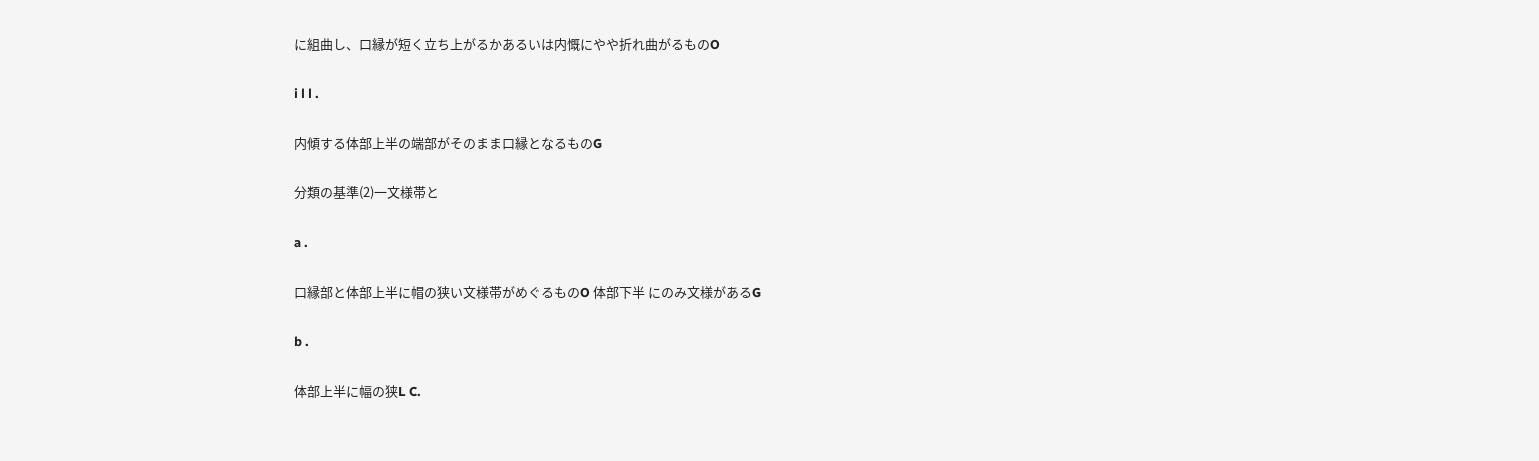に組曲し、口縁が短く立ち上がるかあるいは内慨にやや折れ曲がるものO

i l l .

内傾する体部上半の端部がそのまま口縁となるものG

分類の基準(2)一文様帯と

a .

口縁部と体部上半に帽の狭い文様帯がめぐるものO 体部下半 にのみ文様があるG

b .

体部上半に幅の狭L C.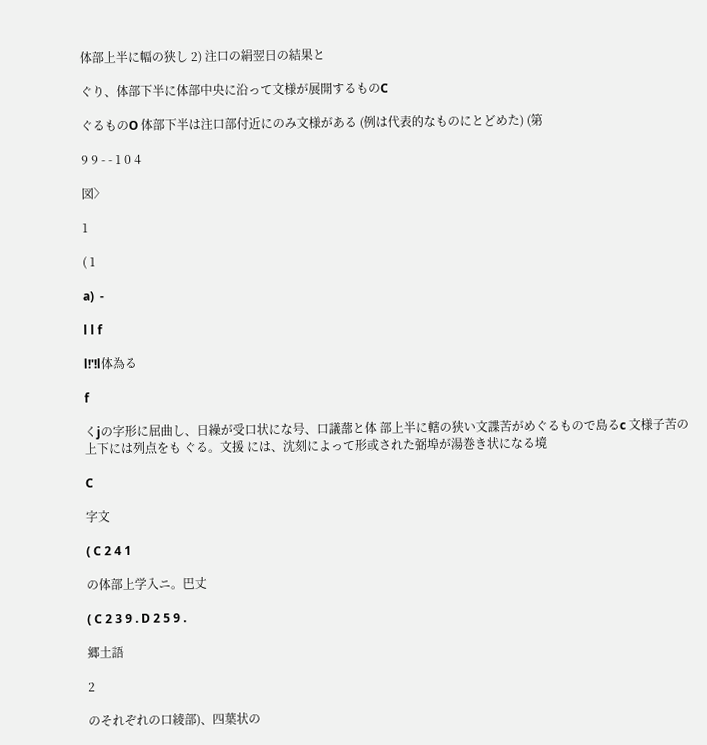体部上半に幅の狭し 2) 注口の絹翌日の結果と

ぐり、体部下半に体部中央に沿って文様が展開するものC

ぐるものO 体部下半は注口部付近にのみ文様がある (例は代表的なものにとどめた) (第

9 9 ‑ ‑ 1 0 4

図〉

1

( 1

a)  ‑

l l f

l!'!l体為る

f

くjの字形に屈曲し、日繰が受口状にな号、口議蔀と体 部上半に轄の狭い文諜苦がめぐるもので島るc 文様子苦の上下には列点をも ぐる。文援 には、沈刻によって形或された弼埠が湯巻き状になる境

C

字文

( C 2 4 1

の体部上学入ニ。巴丈

( C 2 3 9 . D 2 5 9 .

郷土語

2

のそれぞれの口綾部)、四葉状の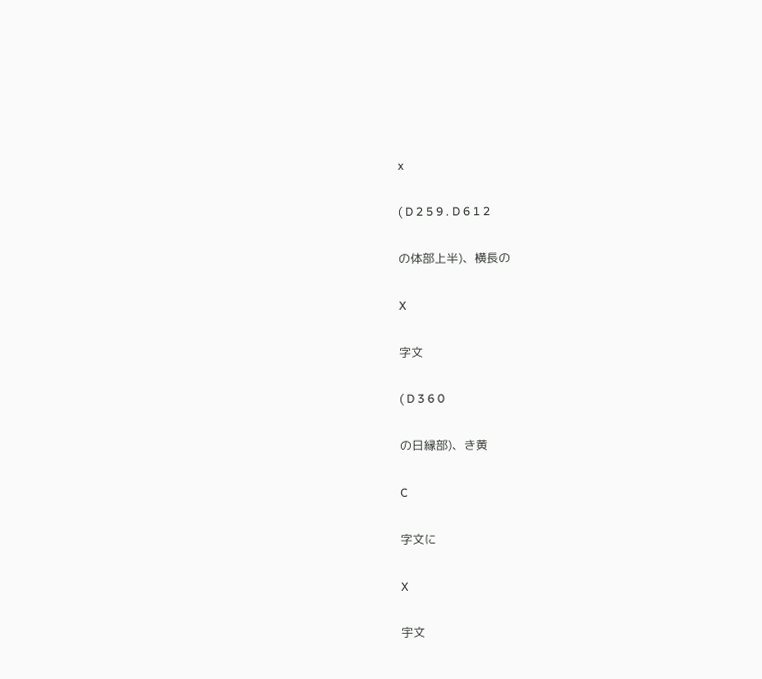x

( D 2 5 9 . D 6 1 2

の体部上半)、横長の

X

字文

( D 3 6 0

の日縁部)、き黄

C

字文に

X

宇文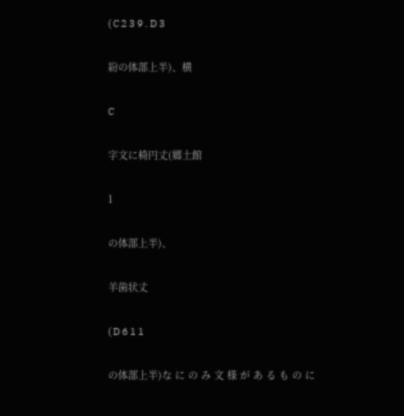( C 2 3 9 . D 3

紛の体部上半)、横

C

字文に椅円丈(郷土館

1

の体部上半)、

羊歯状丈

( D 6 1 1

の体部上半)な に の み 文 様 が あ る も の に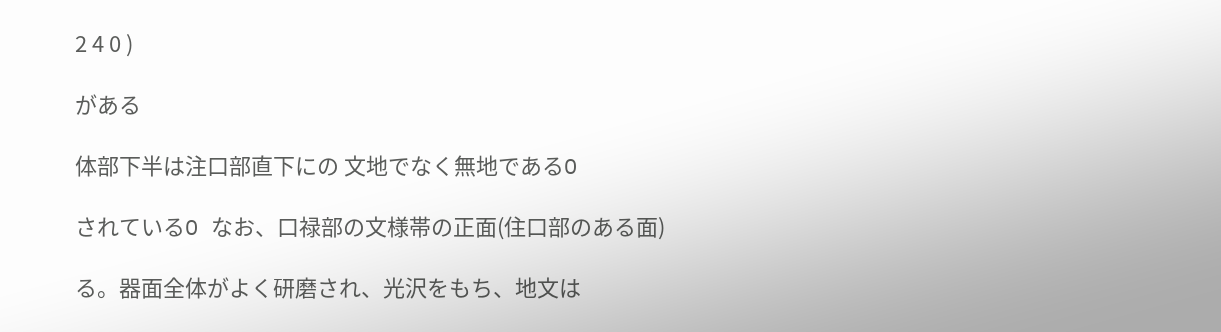2 4 0 )

がある

体部下半は注口部直下にの 文地でなく無地であるO

されているO なお、口禄部の文様帯の正面(住口部のある面)

る。器面全体がよく研磨され、光沢をもち、地文は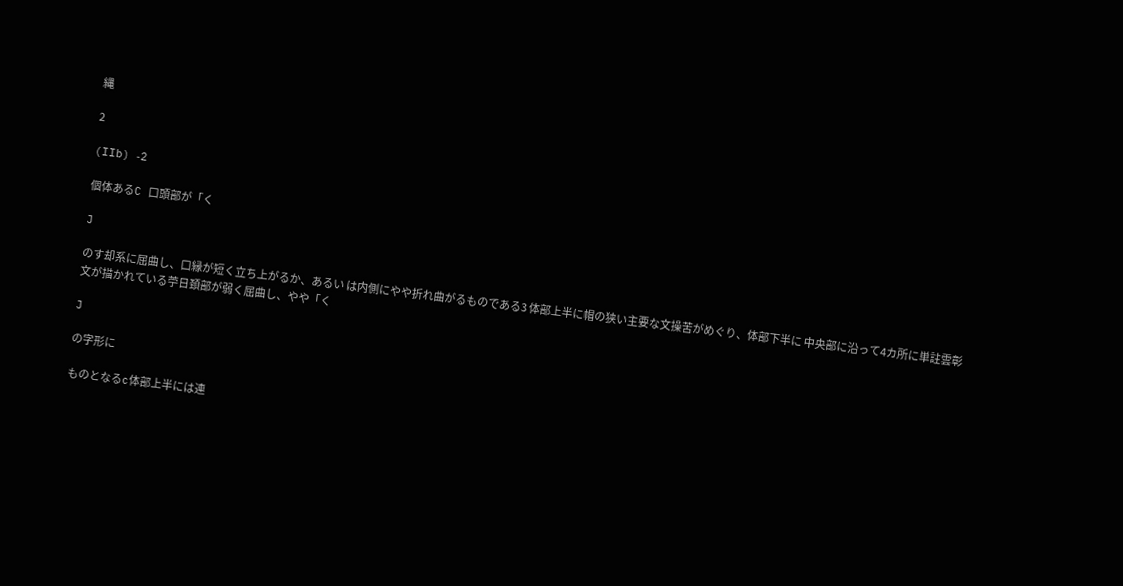縄

2

(IIb) ‑2

個体あるC 口頭部が「く

J

のす却系に屈曲し、口縁が短く立ち上がるか、あるい は内側にやや折れ曲がるものである3 体部上半に帽の狭い主要な文操苦がめぐり、体部下半に 中央部に沿って4カ所に単註雲彰文が描かれている苧日頚部が弱く屈曲し、やや「く

J

の字形に

ものとなるc体部上半には連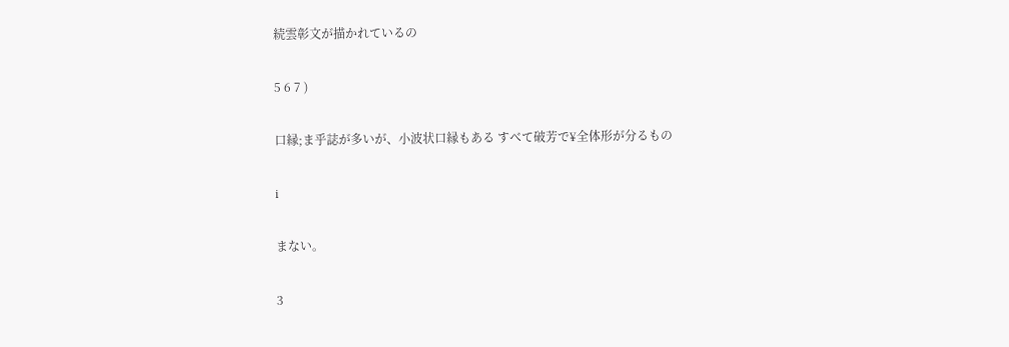続雲彰文が描かれているの

5 6 7 )

口縁;ま乎誌が多いが、小波状口縁もある すべて破芳で¥全体形が分るもの

i

まない。

3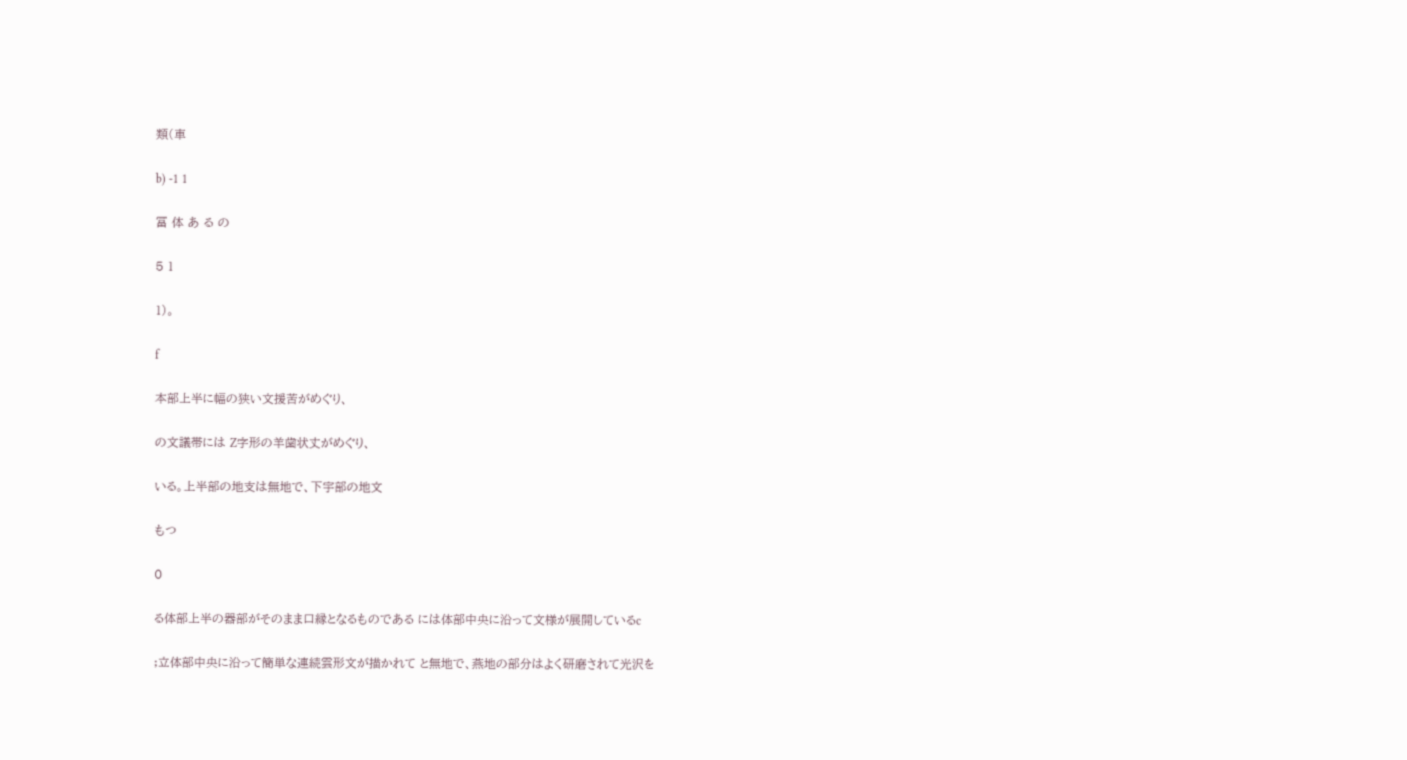類(車

b) ‑1 1

冨 体 あ る の

5 1

1)。

f

本部上半に幅の狭い文援苦がめぐり、

の文議帯には Z字形の羊歯状丈がめぐり、

いる。上半部の地支は無地で、下宇部の地文

もつ

0

る体部上半の器部がそのまま口縁となるものである には体部中央に沿って文様が展開しているc

;立体部中央に沿って簡単な連続雲形文が描かれて と無地で、燕地の部分はよく研磨されて光沢を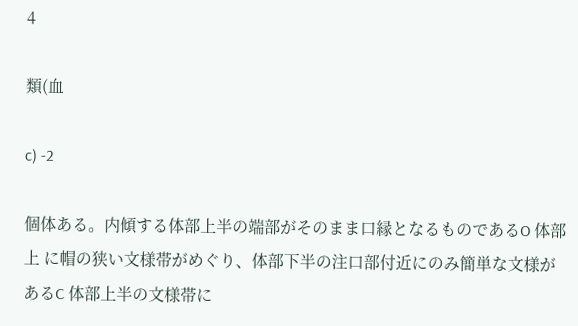4

類(血

c) ‑2

個体ある。内傾する体部上半の端部がそのまま口縁となるものであるO 体部上 に帽の狭い文様帯がめぐり、体部下半の注口部付近にのみ簡単な文様があるC 体部上半の文様帯に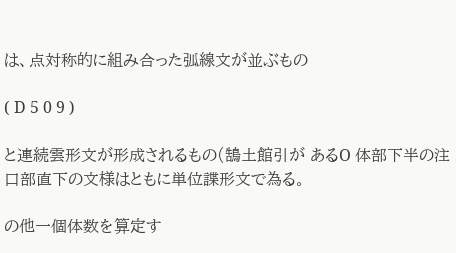は、点対称的に組み合った弧線文が並ぶもの

( D 5 0 9 )

と連続雲形文が形成されるもの(鵠土館引が あるO 体部下半の注口部直下の文様はともに単位諜形文で為る。

の他一個体数を算定す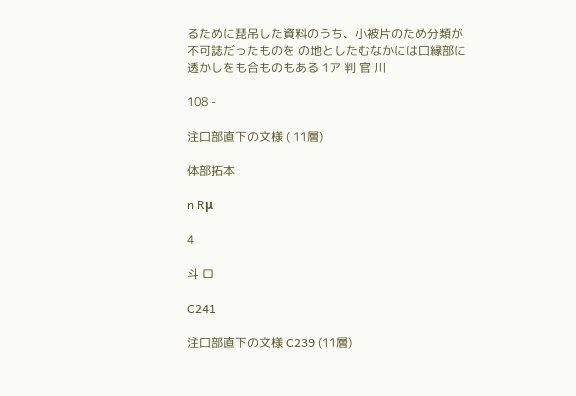るために琵吊した資料のうち、小被片のため分類が不可誌だったものを の地としたむなかには口縁部に透かしをも合ものもある 1ア 判 官 川

108 ‑

注口部直下の文様 ( 11層)

体部拓本

n Rμ

4

斗 ロ

C241

注口部直下の文様 C239 (11層)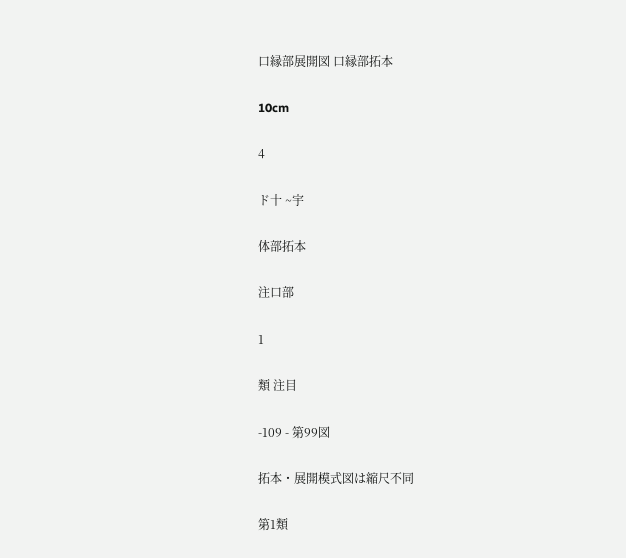口縁部展開図 口縁部拓本

10cm

4

ド十 ~宇

体部拓本

注口部

1

類 注目

‑109 ‑ 第99図

拓本・展開模式図は縮尺不同

第1類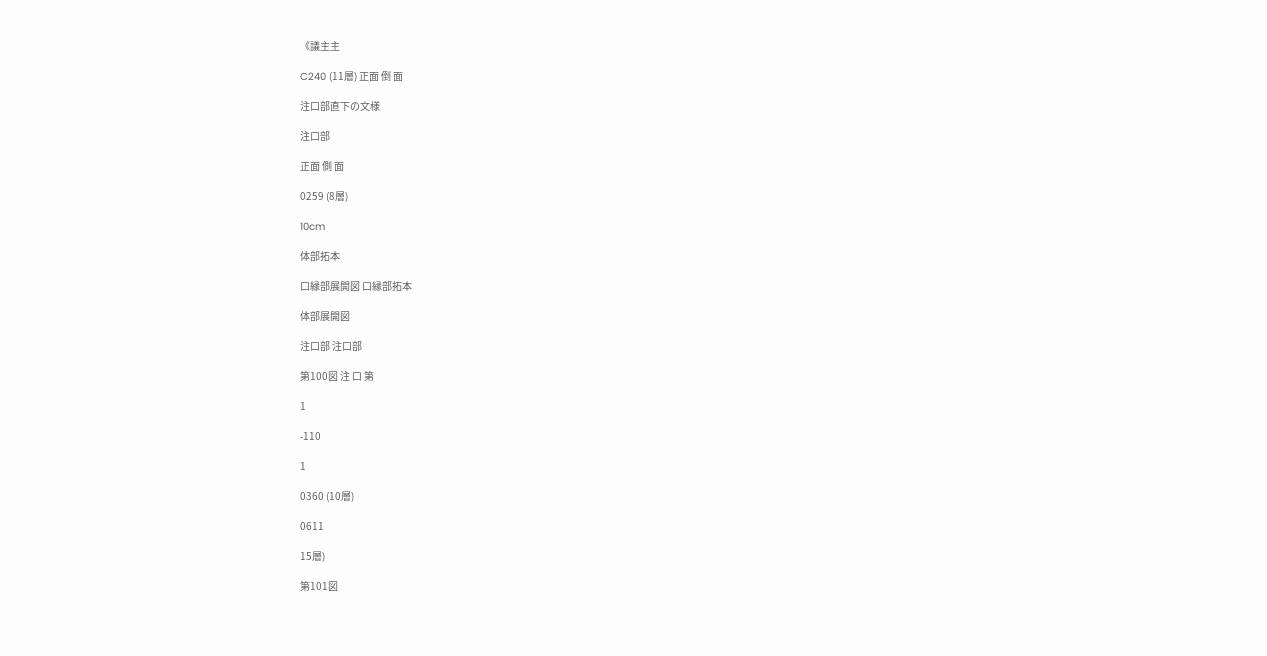《議主主

C240 (11層) 正面 倒 面

注口部直下の文様

注口部

正面 側 面

0259 (8層)

10cm

体部拓本

口縁部展開図 口縁部拓本

体部展開図

注口部 注口部

第100図 注 口 第

1

‑110

1

0360 (10層)

0611

15層)

第101図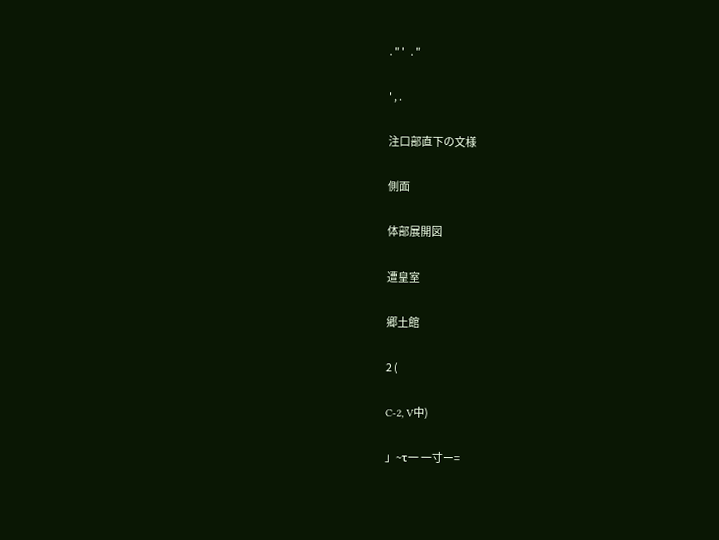. " '   . "

' , .

注口部直下の文様

側面

体部展開図

遭皇室

郷土館

2 (

C‑2, V中)

」~τ一 一寸ー=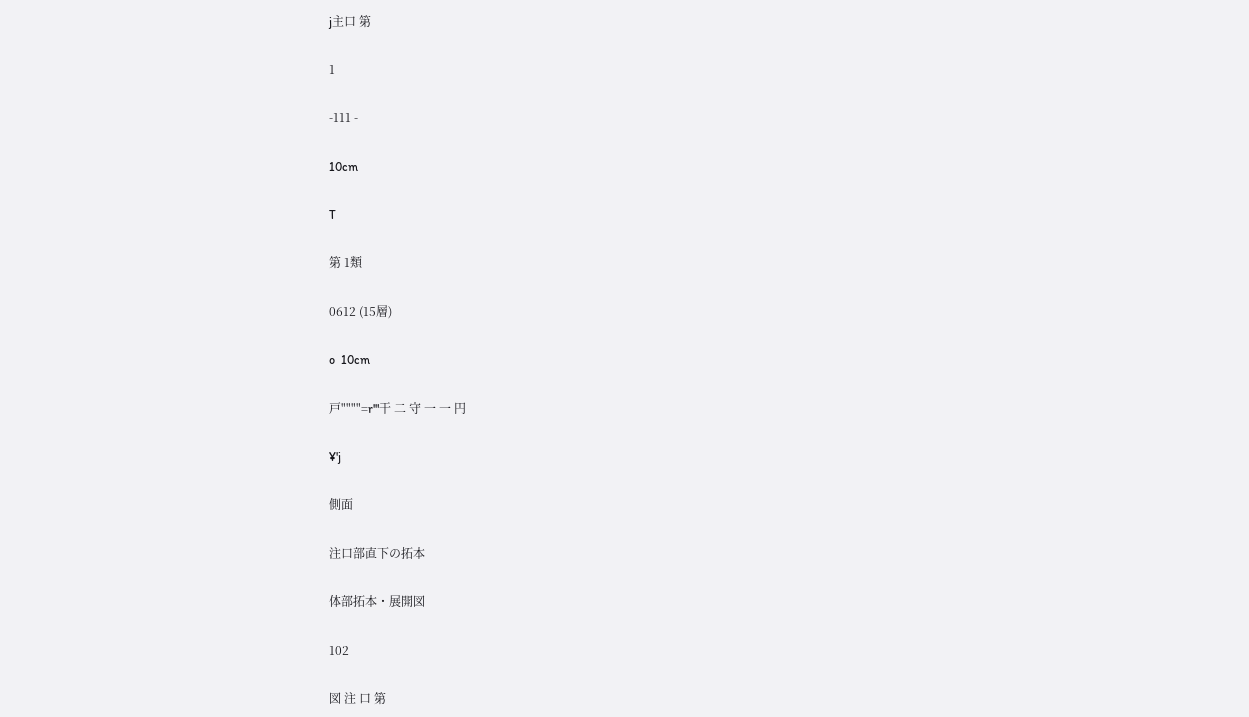j主口 第

1

‑111 ‑

10cm

T

第 1類

0612 (15層)

o  10cm

戸""""=r'"干 二 守 一 一 円

¥'j

側面

注口部直下の拓本

体部拓本・展開図

102

図 注 口 第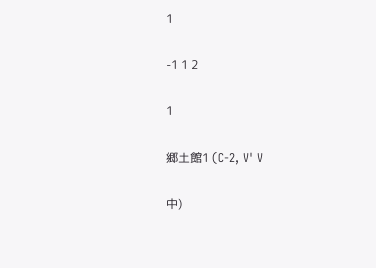1

‑1 1 2

1

郷土館1 (C‑2, V' V

中)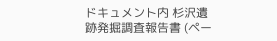ドキュメント内 杉沢遺跡発掘調査報告書 (ペー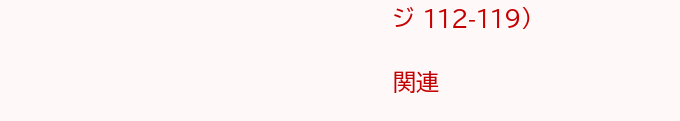ジ 112-119)

関連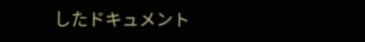したドキュメント